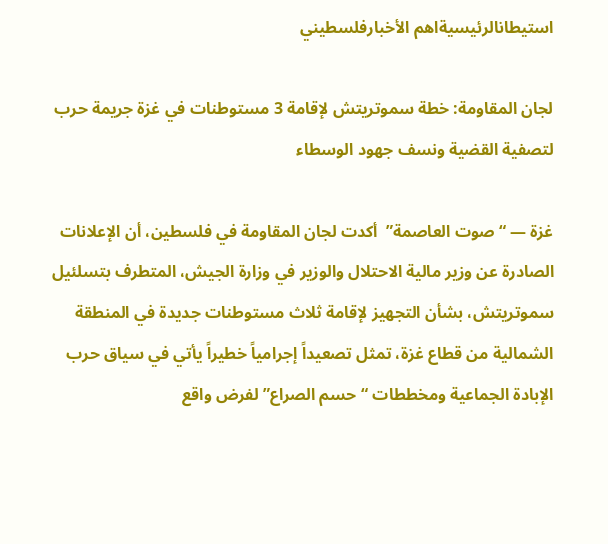استيطانالرئيسيةاهم الأخبارفلسطيني

لجان المقاومة: خطة سموتريتش لإقامة 3 مستوطنات في غزة جريمة حرب لتصفية القضية ونسف جهود الوسطاء

غزة — “صوت العاصمة”  أكدت لجان المقاومة في فلسطين، أن الإعلانات الصادرة عن وزير مالية الاحتلال والوزير في وزارة الجيش، المتطرف بتسلئيل سموتريتش، بشأن التجهيز لإقامة ثلاث مستوطنات جديدة في المنطقة الشمالية من قطاع غزة، تمثل تصعيداً إجرامياً خطيراً يأتي في سياق حرب الإبادة الجماعية ومخططات “حسم الصراع” لفرض واقع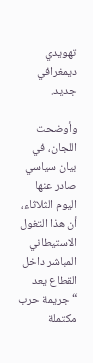تهويدي ديمغرافي جديد.

وأوضحت اللجان، في بيان سياسي صادر عنها اليوم الثلاثاء، أن هذا التغول الاستيطاني المباشر داخل القطاع يعد “جريمة حرب مكتملة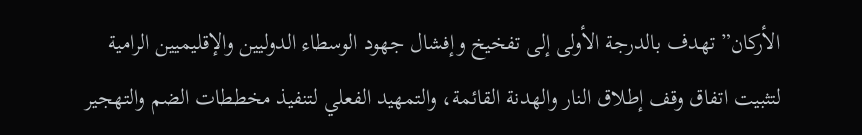الأركان” تهدف بالدرجة الأولى إلى تفخيخ وإفشال جهود الوسطاء الدوليين والإقليميين الرامية لتثبيت اتفاق وقف إطلاق النار والهدنة القائمة، والتمهيد الفعلي لتنفيذ مخططات الضم والتهجير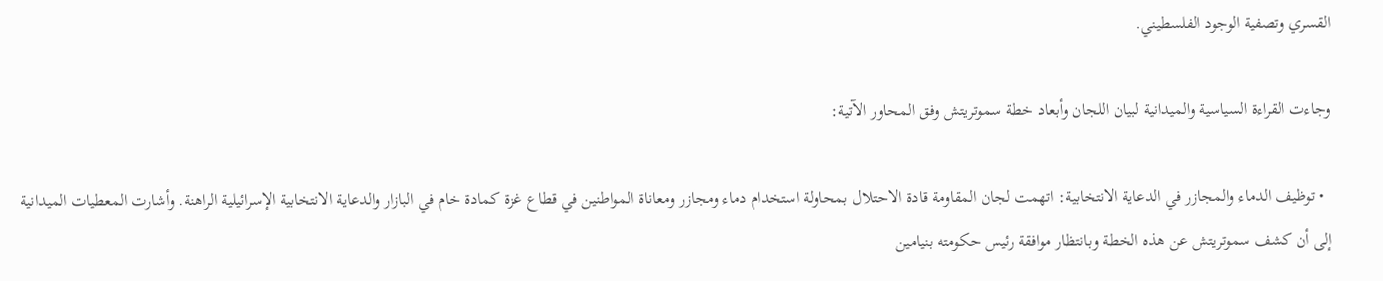القسري وتصفية الوجود الفلسطيني.

وجاءت القراءة السياسية والميدانية لبيان اللجان وأبعاد خطة سموتريتش وفق المحاور الآتية:

  • توظيف الدماء والمجازر في الدعاية الانتخابية: اتهمت لجان المقاومة قادة الاحتلال بمحاولة استخدام دماء ومجازر ومعاناة المواطنين في قطاع غزة كمادة خام في البازار والدعاية الانتخابية الإسرائيلية الراهنة. وأشارت المعطيات الميدانية إلى أن كشف سموتريتش عن هذه الخطة وبانتظار موافقة رئيس حكومته بنيامين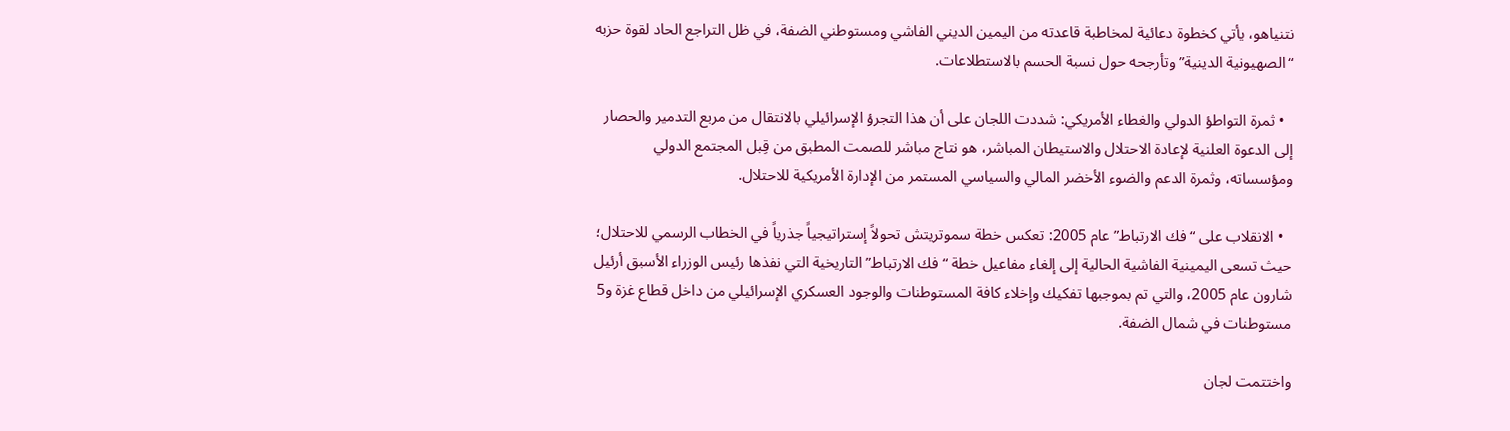نتنياهو، يأتي كخطوة دعائية لمخاطبة قاعدته من اليمين الديني الفاشي ومستوطني الضفة، في ظل التراجع الحاد لقوة حزبه “الصهيونية الدينية” وتأرجحه حول نسبة الحسم بالاستطلاعات.

  • ثمرة التواطؤ الدولي والغطاء الأمريكي: شددت اللجان على أن هذا التجرؤ الإسرائيلي بالانتقال من مربع التدمير والحصار إلى الدعوة العلنية لإعادة الاحتلال والاستيطان المباشر، هو نتاج مباشر للصمت المطبق من قِبل المجتمع الدولي ومؤسساته، وثمرة الدعم والضوء الأخضر المالي والسياسي المستمر من الإدارة الأمريكية للاحتلال.

  • الانقلاب على “فك الارتباط” عام 2005: تعكس خطة سموتريتش تحولاً إستراتيجياً جذرياً في الخطاب الرسمي للاحتلال؛ حيث تسعى اليمينية الفاشية الحالية إلى إلغاء مفاعيل خطة “فك الارتباط” التاريخية التي نفذها رئيس الوزراء الأسبق أرئيل شارون عام 2005، والتي تم بموجبها تفكيك وإخلاء كافة المستوطنات والوجود العسكري الإسرائيلي من داخل قطاع غزة و5 مستوطنات في شمال الضفة.

واختتمت لجان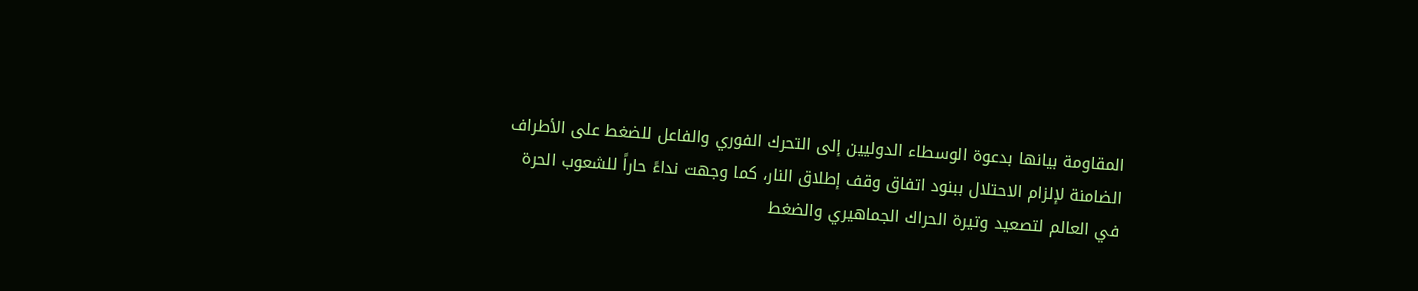المقاومة بيانها بدعوة الوسطاء الدوليين إلى التحرك الفوري والفاعل للضغط على الأطراف الضامنة لإلزام الاحتلال ببنود اتفاق وقف إطلاق النار، كما وجهت نداءً حاراً للشعوب الحرة في العالم لتصعيد وتيرة الحراك الجماهيري والضغط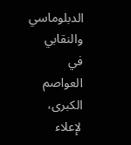الدبلوماسي والنقابي في العواصم الكبرى، لإعلاء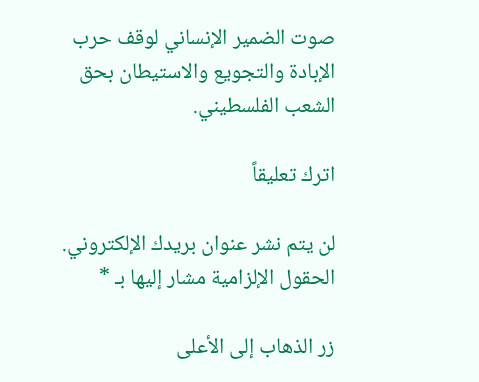صوت الضمير الإنساني لوقف حرب الإبادة والتجويع والاستيطان بحق الشعب الفلسطيني.

اترك تعليقاً

لن يتم نشر عنوان بريدك الإلكتروني. الحقول الإلزامية مشار إليها بـ *

زر الذهاب إلى الأعلى